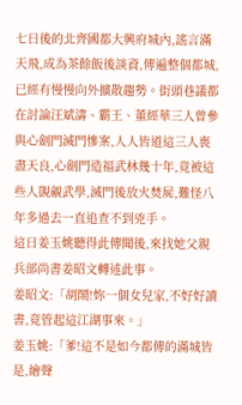七日後的北齊國都大興府城內,謠言滿天飛,成為茶餘飯後談資,傳遍整個都城,已經有慢慢向外擴散趨勢。街頭巷議都在討論汪斌濤、霸王、董經華三人曾參與心劍門滅門慘案,人人皆道這三人喪盡天良,心劍門造福武林幾十年,竟被這些人覬覦武學,滅門後放火焚屍,難怪八年多過去一直追查不到兇手。
這日姜玉姚聽得此傳聞後,來找她父親兵部尚書姜昭文轉述此事。
姜昭文:「胡鬧!妳一個女兒家,不好好讀書,竟管起這江湖事來。」
姜玉姚:「爹!這不是如今都傳的滿城皆是,繪聲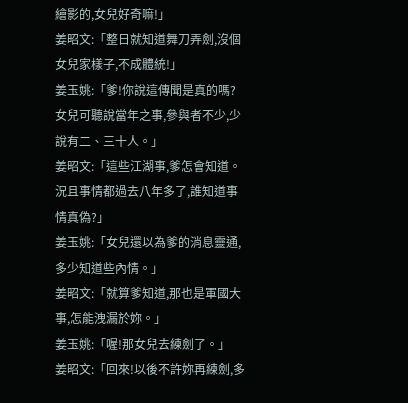繪影的,女兒好奇嘛!」
姜昭文:「整日就知道舞刀弄劍,沒個女兒家樣子,不成體統!」
姜玉姚:「爹!你說這傳聞是真的嗎?女兒可聽說當年之事,參與者不少,少說有二、三十人。」
姜昭文:「這些江湖事,爹怎會知道。況且事情都過去八年多了,誰知道事情真偽?」
姜玉姚:「女兒還以為爹的消息靈通,多少知道些內情。」
姜昭文:「就算爹知道,那也是軍國大事,怎能洩漏於妳。」
姜玉姚:「喔!那女兒去練劍了。」
姜昭文:「回來!以後不許妳再練劍,多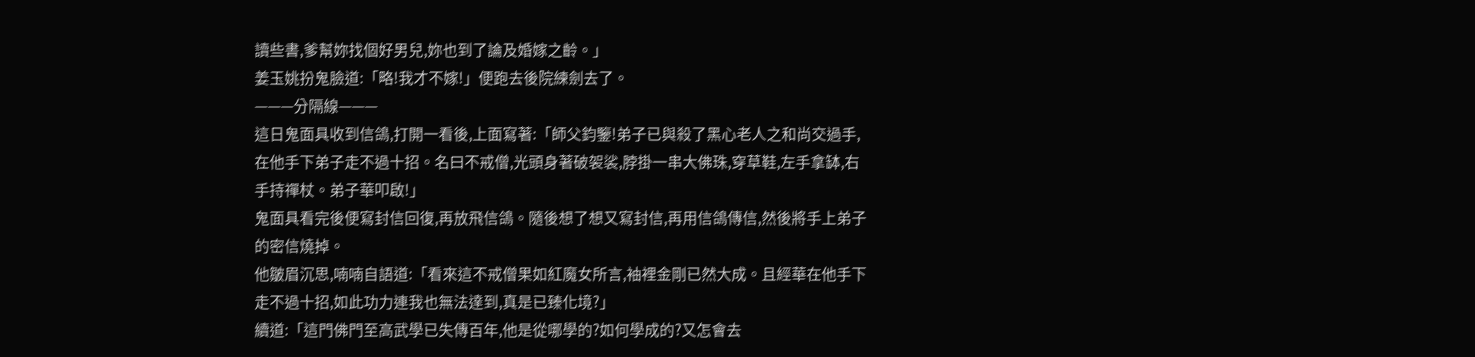讀些書,爹幫妳找個好男兒,妳也到了論及婚嫁之齡。」
姜玉姚扮鬼臉道:「略!我才不嫁!」便跑去後院練劍去了。
———分隔線———
這日鬼面具收到信鴿,打開一看後,上面寫著:「師父鈞鑒!弟子已與殺了黑心老人之和尚交過手,在他手下弟子走不過十招。名曰不戒僧,光頭身著破袈裟,脖掛一串大佛珠,穿草鞋,左手拿缽,右手持禪杖。弟子華叩啟!」
鬼面具看完後便寫封信回復,再放飛信鴿。隨後想了想又寫封信,再用信鴿傳信,然後將手上弟子的密信燒掉。
他皺眉沉思,喃喃自語道:「看來這不戒僧果如紅魔女所言,袖裡金剛已然大成。且經華在他手下走不過十招,如此功力連我也無法達到,真是已臻化境?」
續道:「這門佛門至高武學已失傳百年,他是從哪學的?如何學成的?又怎會去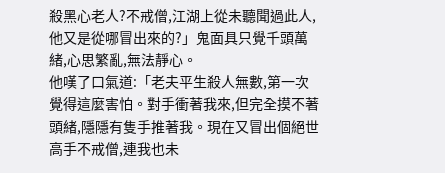殺黑心老人?不戒僧,江湖上從未聽聞過此人,他又是從哪冒出來的?」鬼面具只覺千頭萬緒,心思繁亂,無法靜心。
他嘆了口氣道:「老夫平生殺人無數,第一次覺得這麼害怕。對手衝著我來,但完全摸不著頭緒,隱隱有隻手推著我。現在又冒出個絕世高手不戒僧,連我也未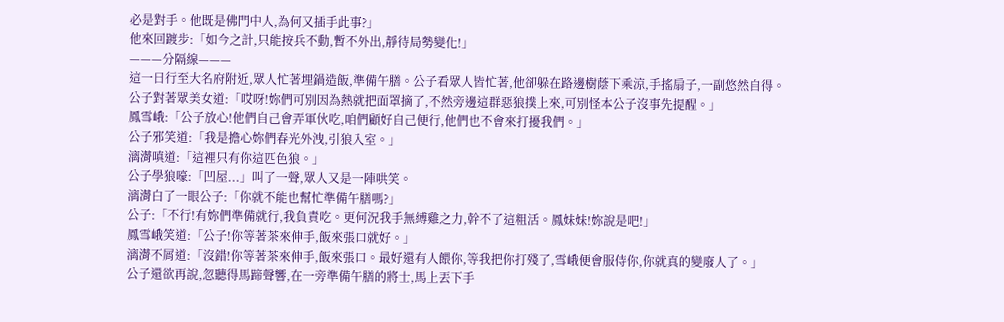必是對手。他既是佛門中人,為何又插手此事?」
他來回踱步:「如今之計,只能按兵不動,暫不外出,靜待局勢變化!」
———分隔線———
這一日行至大名府附近,眾人忙著埋鍋造飯,準備午膳。公子看眾人皆忙著,他卻躲在路邊樹蔭下乘涼,手搖扇子,一副悠然自得。
公子對著眾美女道:「哎呀!妳們可別因為熱就把面罩摘了,不然旁邊這群惡狼撲上來,可別怪本公子沒事先提醒。」
鳳雪峨:「公子放心!他們自己會弄軍伙吃,咱們顧好自己便行,他們也不會來打擾我們。」
公子邪笑道:「我是擔心妳們春光外洩,引狼入室。」
漓潸嗔道:「這裡只有你這匹色狼。」
公子學狼嚎:「凹屋...」叫了一聲,眾人又是一陣哄笑。
漓潸白了一眼公子:「你就不能也幫忙準備午膳嗎?」
公子:「不行!有妳們準備就行,我負責吃。更何況我手無縛雞之力,幹不了這粗活。鳳妹妹!妳說是吧!」
鳳雪峨笑道:「公子!你等著茶來伸手,飯來張口就好。」
漓潸不屑道:「沒錯!你等著茶來伸手,飯來張口。最好還有人餵你,等我把你打殘了,雪峨便會服侍你,你就真的變廢人了。」
公子還欲再說,忽聽得馬蹄聲響,在一旁準備午膳的將士,馬上丟下手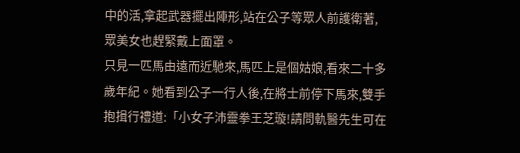中的活,拿起武器擺出陣形,站在公子等眾人前護衛著,眾美女也趕緊戴上面罩。
只見一匹馬由遠而近馳來,馬匹上是個姑娘,看來二十多歲年紀。她看到公子一行人後,在將士前停下馬來,雙手抱揖行禮道:「小女子沛靈拳王芝璇!請問軌醫先生可在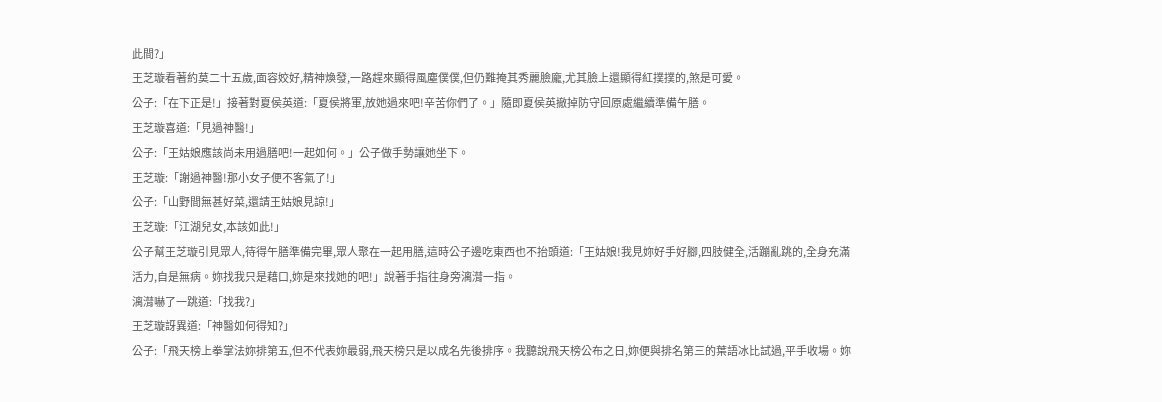此間?」
王芝璇看著約莫二十五歲,面容姣好,精神煥發,一路趕來顯得風塵僕僕,但仍難掩其秀麗臉龐,尤其臉上還顯得紅撲撲的,煞是可愛。
公子:「在下正是!」接著對夏侯英道:「夏侯將軍,放她過來吧!辛苦你們了。」隨即夏侯英撤掉防守回原處繼續準備午膳。
王芝璇喜道:「見過神醫!」
公子:「王姑娘應該尚未用過膳吧!一起如何。」公子做手勢讓她坐下。
王芝璇:「謝過神醫!那小女子便不客氣了!」
公子:「山野間無甚好菜,還請王姑娘見諒!」
王芝璇:「江湖兒女,本該如此!」
公子幫王芝璇引見眾人,待得午膳準備完畢,眾人聚在一起用膳,這時公子邊吃東西也不抬頭道:「王姑娘!我見妳好手好腳,四肢健全,活蹦亂跳的,全身充滿活力,自是無病。妳找我只是藉口,妳是來找她的吧!」說著手指往身旁漓潸一指。
漓潸嚇了一跳道:「找我?」
王芝璇訝異道:「神醫如何得知?」
公子:「飛天榜上拳掌法妳排第五,但不代表妳最弱,飛天榜只是以成名先後排序。我聽說飛天榜公布之日,妳便與排名第三的葉語冰比試過,平手收場。妳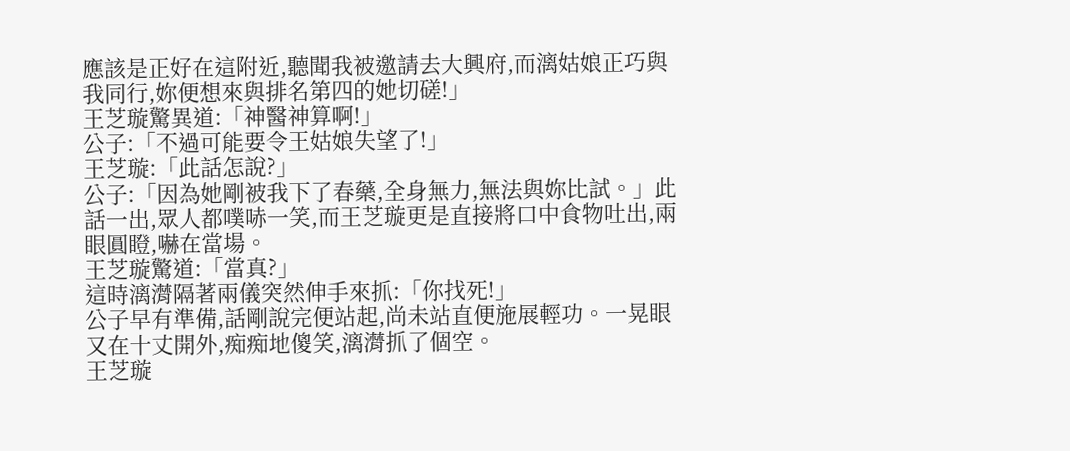應該是正好在這附近,聽聞我被邀請去大興府,而漓姑娘正巧與我同行,妳便想來與排名第四的她切磋!」
王芝璇驚異道:「神醫神算啊!」
公子:「不過可能要令王姑娘失望了!」
王芝璇:「此話怎說?」
公子:「因為她剛被我下了春藥,全身無力,無法與妳比試。」此話一出,眾人都噗哧一笑,而王芝璇更是直接將口中食物吐出,兩眼圓瞪,嚇在當場。
王芝璇驚道:「當真?」
這時漓潸隔著兩儀突然伸手來抓:「你找死!」
公子早有準備,話剛說完便站起,尚未站直便施展輕功。一晃眼又在十丈開外,痴痴地傻笑,漓潸抓了個空。
王芝璇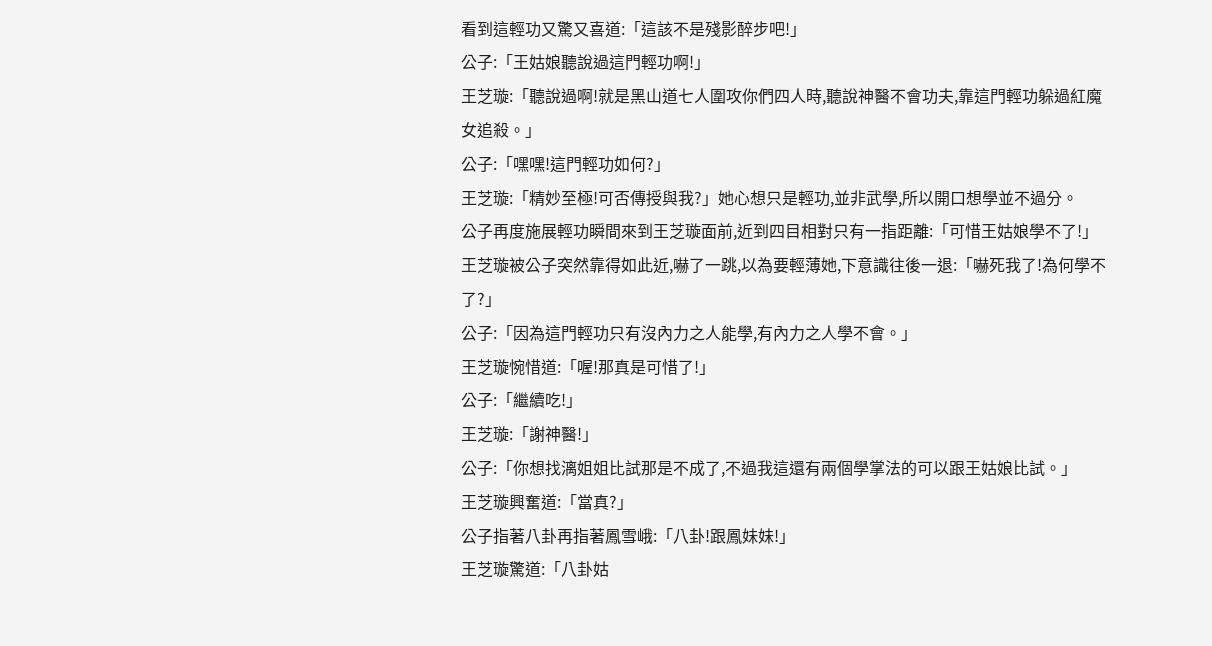看到這輕功又驚又喜道:「這該不是殘影醉步吧!」
公子:「王姑娘聽說過這門輕功啊!」
王芝璇:「聽說過啊!就是黑山道七人圍攻你們四人時,聽說神醫不會功夫,靠這門輕功躲過紅魔女追殺。」
公子:「嘿嘿!這門輕功如何?」
王芝璇:「精妙至極!可否傳授與我?」她心想只是輕功,並非武學,所以開口想學並不過分。
公子再度施展輕功瞬間來到王芝璇面前,近到四目相對只有一指距離:「可惜王姑娘學不了!」
王芝璇被公子突然靠得如此近,嚇了一跳,以為要輕薄她,下意識往後一退:「嚇死我了!為何學不了?」
公子:「因為這門輕功只有沒內力之人能學,有內力之人學不會。」
王芝璇惋惜道:「喔!那真是可惜了!」
公子:「繼續吃!」
王芝璇:「謝神醫!」
公子:「你想找漓姐姐比試那是不成了,不過我這還有兩個學掌法的可以跟王姑娘比試。」
王芝璇興奮道:「當真?」
公子指著八卦再指著鳳雪峨:「八卦!跟鳳妹妹!」
王芝璇驚道:「八卦姑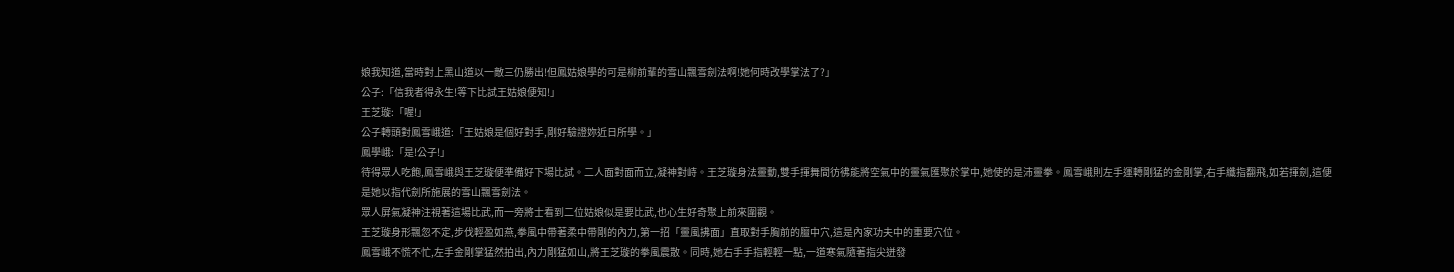娘我知道,當時對上黑山道以一敵三仍勝出!但鳳姑娘學的可是柳前輩的雪山飄雪劍法啊!她何時改學掌法了?」
公子:「信我者得永生!等下比試王姑娘便知!」
王芝璇:「喔!」
公子轉頭對鳳雪峨道:「王姑娘是個好對手,剛好驗證妳近日所學。」
鳳學峨:「是!公子!」
待得眾人吃飽,鳳雪峨與王芝璇便準備好下場比試。二人面對面而立,凝神對峙。王芝璇身法靈動,雙手揮舞間彷彿能將空氣中的靈氣匯聚於掌中,她使的是沛靈拳。鳳雪峨則左手運轉剛猛的金剛掌,右手纖指翻飛,如若揮劍,這便是她以指代劍所施展的雪山飄雪劍法。
眾人屏氣凝神注視著這場比武,而一旁將士看到二位姑娘似是要比武,也心生好奇聚上前來圍觀。
王芝璇身形飄忽不定,步伐輕盈如燕,拳風中帶著柔中帶剛的內力,第一招「靈風拂面」直取對手胸前的膻中穴,這是內家功夫中的重要穴位。
鳳雪峨不慌不忙,左手金剛掌猛然拍出,內力剛猛如山,將王芝璇的拳風震散。同時,她右手手指輕輕一點,一道寒氣隨著指尖迸發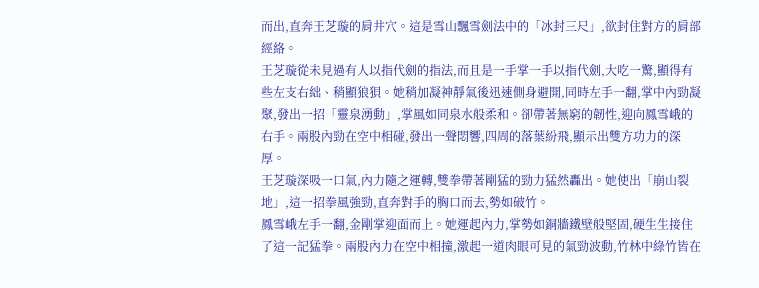而出,直奔王芝璇的肩井穴。這是雪山飄雪劍法中的「冰封三尺」,欲封住對方的肩部經絡。
王芝璇從未見過有人以指代劍的指法,而且是一手掌一手以指代劍,大吃一驚,顯得有些左支右絀、稍顯狼狽。她稍加凝神靜氣後迅速側身避開,同時左手一翻,掌中內勁凝聚,發出一招「靈泉湧動」,掌風如同泉水般柔和。卻帶著無窮的韌性,迎向鳳雪峨的右手。兩股內勁在空中相碰,發出一聲悶響,四周的落葉紛飛,顯示出雙方功力的深厚。
王芝璇深吸一口氣,內力隨之運轉,雙拳帶著剛猛的勁力猛然轟出。她使出「崩山裂地」,這一招拳風強勁,直奔對手的胸口而去,勢如破竹。
鳳雪峨左手一翻,金剛掌迎面而上。她運起內力,掌勢如銅牆鐵壁般堅固,硬生生接住了這一記猛拳。兩股內力在空中相撞,激起一道肉眼可見的氣勁波動,竹林中綠竹皆在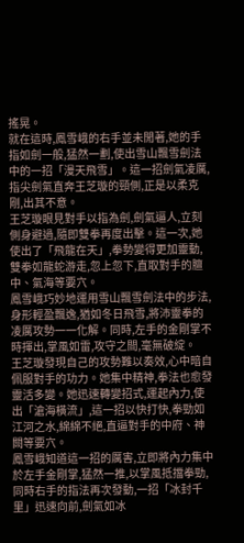搖晃。
就在這時,鳳雪峨的右手並未閒著,她的手指如劍一般,猛然一劃,使出雪山飄雪劍法中的一招「漫天飛雪」。這一招劍氣凌厲,指尖劍氣直奔王芝璇的頸側,正是以柔克剛,出其不意。
王芝璇眼見對手以指為劍,劍氣逼人,立刻側身避過,隨即雙拳再度出擊。這一次,她使出了「飛龍在天」,拳勢變得更加靈動,雙拳如龍蛇游走,忽上忽下,直取對手的膻中、氣海等要穴。
鳳雪峨巧妙地運用雪山飄雪劍法中的步法,身形輕盈飄逸,猶如冬日飛雪,將沛靈拳的凌厲攻勢一一化解。同時,左手的金剛掌不時揮出,掌風如雷,攻守之間,毫無破綻。
王芝璇發現自己的攻勢難以奏效,心中暗自佩服對手的功力。她集中精神,拳法也愈發靈活多變。她迅速轉變招式,運起內力,使出「滄海橫流」,這一招以快打快,拳勁如江河之水,綿綿不絕,直逼對手的中府、神闕等要穴。
鳳雪峨知道這一招的厲害,立即將內力集中於左手金剛掌,猛然一推,以掌風抵擋拳勁,同時右手的指法再次發動,一招「冰封千里」迅速向前,劍氣如冰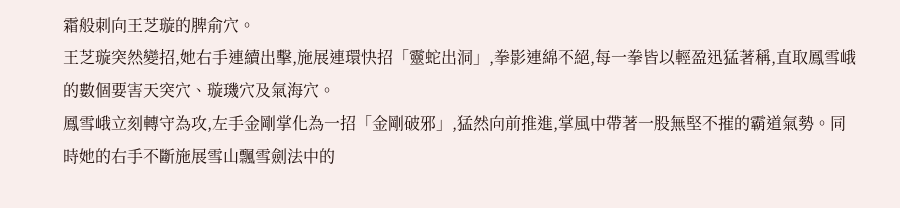霜般刺向王芝璇的脾俞穴。
王芝璇突然變招,她右手連續出擊,施展連環快招「靈蛇出洞」,拳影連綿不絕,每一拳皆以輕盈迅猛著稱,直取鳳雪峨的數個要害天突穴、璇璣穴及氣海穴。
鳳雪峨立刻轉守為攻,左手金剛掌化為一招「金剛破邪」,猛然向前推進,掌風中帶著一股無堅不摧的霸道氣勢。同時她的右手不斷施展雪山飄雪劍法中的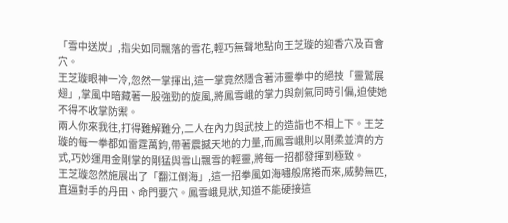「雪中送炭」,指尖如同飄落的雪花,輕巧無聲地點向王芝璇的迎香穴及百會穴。
王芝璇眼神一冷,忽然一掌揮出,這一掌竟然隱含著沛靈拳中的絕技「靈鷲展翅」,掌風中暗藏著一股強勁的旋風,將鳳雪峨的掌力與劍氣同時引偏,迫使她不得不收掌防禦。
兩人你來我往,打得難解難分,二人在內力與武技上的造詣也不相上下。王芝璇的每一拳都如雷霆萬鈞,帶著震撼天地的力量,而鳳雪峨則以剛柔並濟的方式,巧妙運用金剛掌的剛猛與雪山飄雪的輕靈,將每一招都發揮到極致。
王芝璇忽然施展出了「翻江倒海」,這一招拳風如海嘯般席捲而來,威勢無匹,直逼對手的丹田、命門要穴。鳳雪峨見狀,知道不能硬接這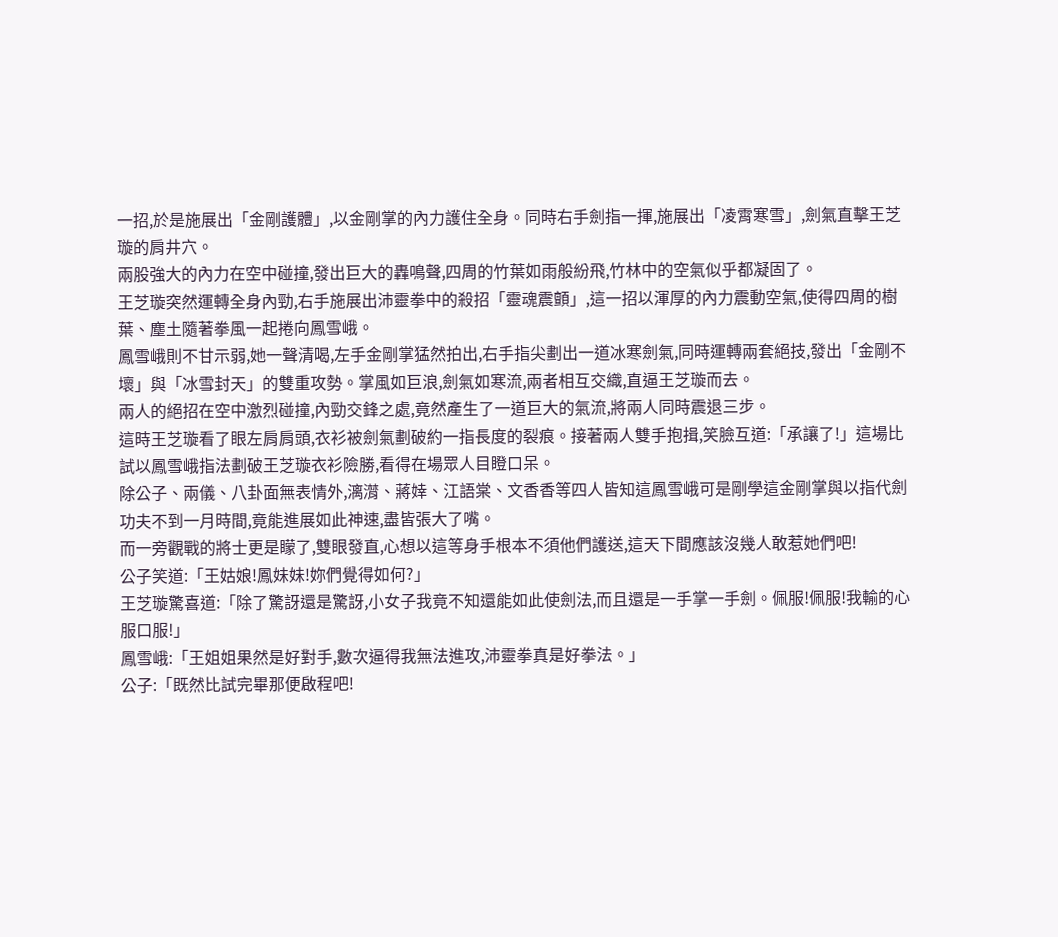一招,於是施展出「金剛護體」,以金剛掌的內力護住全身。同時右手劍指一揮,施展出「凌霄寒雪」,劍氣直擊王芝璇的肩井穴。
兩股強大的內力在空中碰撞,發出巨大的轟鳴聲,四周的竹葉如雨般紛飛,竹林中的空氣似乎都凝固了。
王芝璇突然運轉全身內勁,右手施展出沛靈拳中的殺招「靈魂震顫」,這一招以渾厚的內力震動空氣,使得四周的樹葉、塵土隨著拳風一起捲向鳳雪峨。
鳳雪峨則不甘示弱,她一聲清喝,左手金剛掌猛然拍出,右手指尖劃出一道冰寒劍氣,同時運轉兩套絕技,發出「金剛不壞」與「冰雪封天」的雙重攻勢。掌風如巨浪,劍氣如寒流,兩者相互交織,直逼王芝璇而去。
兩人的絕招在空中激烈碰撞,內勁交鋒之處,竟然產生了一道巨大的氣流,將兩人同時震退三步。
這時王芝璇看了眼左肩肩頭,衣衫被劍氣劃破約一指長度的裂痕。接著兩人雙手抱揖,笑臉互道:「承讓了!」這場比試以鳳雪峨指法劃破王芝璇衣衫險勝,看得在場眾人目瞪口呆。
除公子、兩儀、八卦面無表情外,漓潸、蔣婞、江語棠、文香香等四人皆知這鳳雪峨可是剛學這金剛掌與以指代劍功夫不到一月時間,竟能進展如此神速,盡皆張大了嘴。
而一旁觀戰的將士更是矇了,雙眼發直,心想以這等身手根本不須他們護送,這天下間應該沒幾人敢惹她們吧!
公子笑道:「王姑娘!鳳妹妹!妳們覺得如何?」
王芝璇驚喜道:「除了驚訝還是驚訝,小女子我竟不知還能如此使劍法,而且還是一手掌一手劍。佩服!佩服!我輸的心服口服!」
鳳雪峨:「王姐姐果然是好對手,數次逼得我無法進攻,沛靈拳真是好拳法。」
公子:「既然比試完畢那便啟程吧!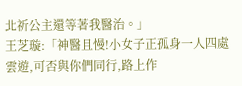北祈公主還等著我醫治。」
王芝璇:「神醫且慢!小女子正孤身一人四處雲遊,可否與你們同行,路上作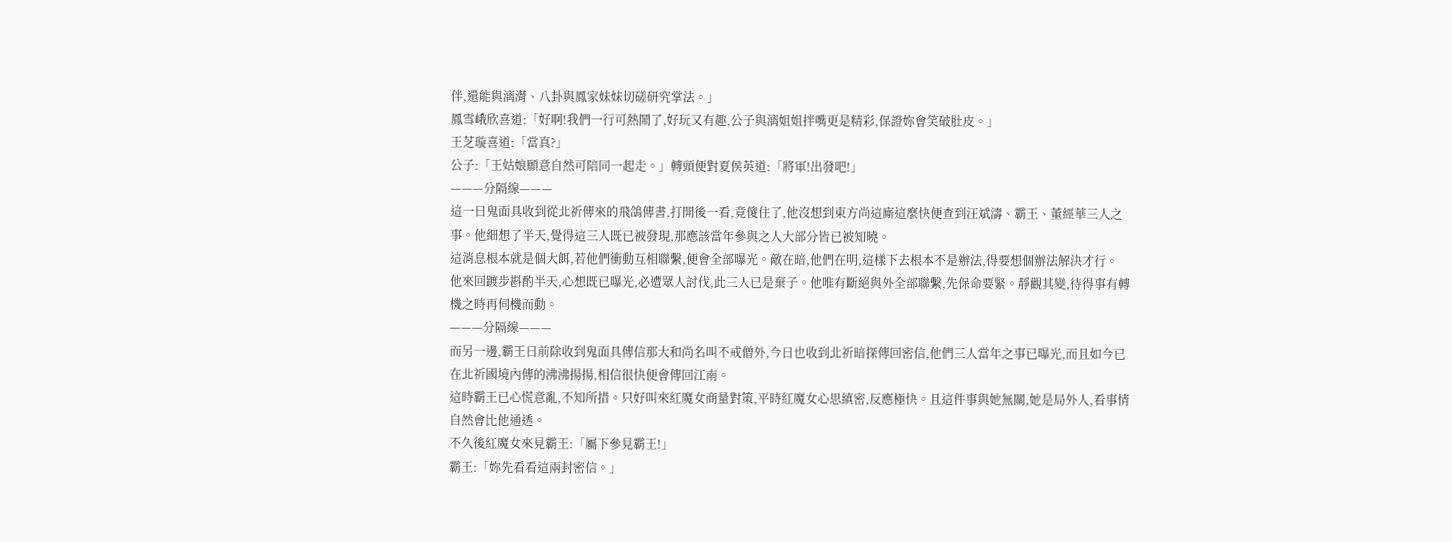伴,還能與漓潸、八卦與鳳家妹妹切磋研究掌法。」
鳳雪峨欣喜道:「好啊!我們一行可熱鬧了,好玩又有趣,公子與漓姐姐拌嘴更是精彩,保證妳會笑破肚皮。」
王芝璇喜道:「當真?」
公子:「王姑娘願意自然可陪同一起走。」轉頭便對夏侯英道:「將軍!出發吧!」
———分隔線———
這一日鬼面具收到從北祈傳來的飛鴿傳書,打開後一看,竟傻住了,他沒想到東方尚這廝這麼快便查到汪斌濤、霸王、董經華三人之事。他細想了半天,覺得這三人既已被發現,那應該當年參與之人大部分皆已被知曉。
這消息根本就是個大餌,若他們衝動互相聯繫,便會全部曝光。敵在暗,他們在明,這樣下去根本不是辦法,得要想個辦法解決才行。
他來回踱步斟酌半天,心想既已曝光,必遭眾人討伐,此三人已是棄子。他唯有斷絕與外全部聯繫,先保命要緊。靜觀其變,待得事有轉機之時再伺機而動。
———分隔線———
而另一邊,霸王日前除收到鬼面具傳信那大和尚名叫不戒僧外,今日也收到北祈暗探傳回密信,他們三人當年之事已曝光,而且如今已在北祈國境內傳的沸沸揚揚,相信很快便會傳回江南。
這時霸王已心慌意亂,不知所措。只好叫來紅魔女商量對策,平時紅魔女心思縝密,反應極快。且這件事與她無關,她是局外人,看事情自然會比他通透。
不久後紅魔女來見霸王:「屬下參見霸王!」
霸王:「妳先看看這兩封密信。」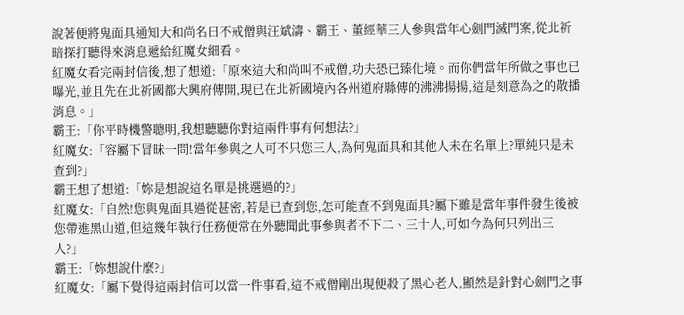說著便將鬼面具通知大和尚名曰不戒僧與汪斌濤、霸王、董經華三人參與當年心劍門滅門案,從北祈暗探打聽得來消息遞給紅魔女細看。
紅魔女看完兩封信後,想了想道:「原來這大和尚叫不戒僧,功夫恐已臻化境。而你們當年所做之事也已曝光,並且先在北祈國都大興府傳開,現已在北祈國境內各州道府縣傳的沸沸揚揚,這是刻意為之的散播消息。」
霸王:「你平時機警聰明,我想聽聽你對這兩件事有何想法?」
紅魔女:「容屬下冒昧一問!當年參與之人可不只您三人,為何鬼面具和其他人未在名單上?單純只是未查到?」
霸王想了想道:「妳是想說這名單是挑選過的?」
紅魔女:「自然!您與鬼面具過從甚密,若是已查到您,怎可能查不到鬼面具?屬下雖是當年事件發生後被您帶進黑山道,但這幾年執行任務便常在外聽聞此事參與者不下二、三十人,可如今為何只列出三人?」
霸王:「妳想說什麼?」
紅魔女:「屬下覺得這兩封信可以當一件事看,這不戒僧剛出現便殺了黑心老人,顯然是針對心劍門之事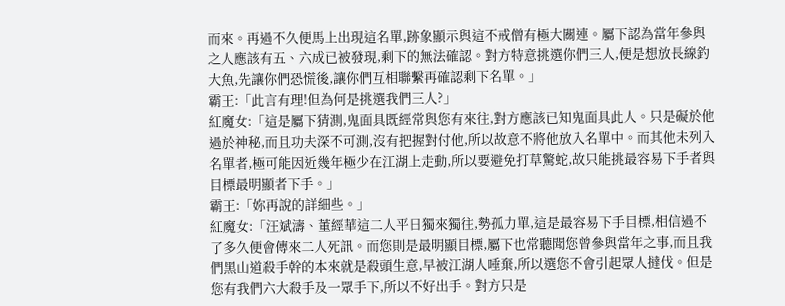而來。再過不久便馬上出現這名單,跡象顯示與這不戒僧有極大關連。屬下認為當年參與之人應該有五、六成已被發現,剩下的無法確認。對方特意挑選你們三人,便是想放長線釣大魚,先讓你們恐慌後,讓你們互相聯繫再確認剩下名單。」
霸王:「此言有理!但為何是挑選我們三人?」
紅魔女:「這是屬下猜測,鬼面具既經常與您有來往,對方應該已知鬼面具此人。只是礙於他過於神秘,而且功夫深不可測,沒有把握對付他,所以故意不將他放入名單中。而其他未列入名單者,極可能因近幾年極少在江湖上走動,所以要避免打草驚蛇,故只能挑最容易下手者與目標最明顯者下手。」
霸王:「妳再說的詳細些。」
紅魔女:「汪斌濤、董經華這二人平日獨來獨往,勢孤力單,這是最容易下手目標,相信過不了多久便會傳來二人死訊。而您則是最明顯目標,屬下也常聽聞您曾參與當年之事,而且我們黑山道殺手幹的本來就是殺頭生意,早被江湖人唾棄,所以選您不會引起眾人撻伐。但是您有我們六大殺手及一眾手下,所以不好出手。對方只是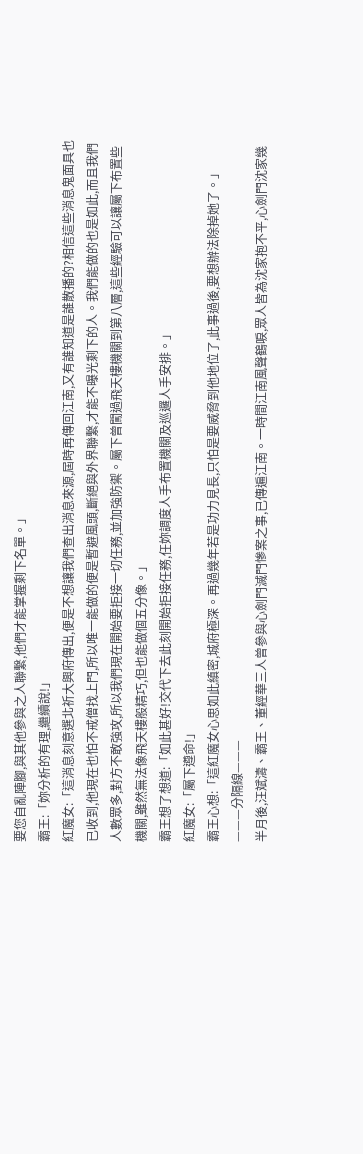要您自亂陣腳,與其他參與之人聯繫,他們才能掌握剩下名單。」
霸王:「妳分析的有理,繼續說!」
紅魔女:「這消息刻意選北祈大興府傳出,便是不想讓我們查出消息來源,屆時再傳回江南,又有誰知道是誰散播的?相信這些消息鬼面具也已收到,他現在也怕不戒僧找上門,所以唯一能做的便是暫避風頭,斷絕與外界聯繫,才能不曝光剩下的人。我們能做的也是如此,而且我們人數眾多,對方不敢強攻,所以我們現在開始要拒接一切任務,並加強防禦。屬下曾闖過飛天樓機關到第八層,這些經驗可以讓屬下布置些機關,雖然無法像飛天樓般精巧,但也能做個五分像。」
霸王想了想道:「如此甚好!交代下去此刻開始拒接任務,任妳調度人手布置機關及巡邏人手安排。」
紅魔女:「屬下遵命!」
霸王心想:「這紅魔女心思如此縝密,城府極深。再過幾年若是功力見長,只怕是要威脅到他地位了,此事過後,要想辦法除掉她了。」
———分隔線———
半月後,汪斌濤、霸王、董經華三人曾參與心劍門滅門慘案之事,已傳遍江南。一時間江南風聲鶴唳,眾人皆為沈家抱不平,心劍門沈家幾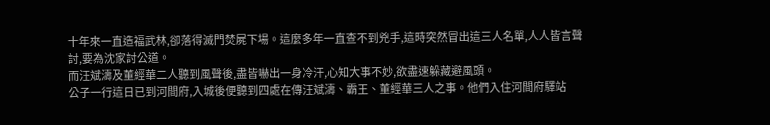十年來一直造福武林,卻落得滅門焚屍下場。這麼多年一直查不到兇手,這時突然冒出這三人名單,人人皆言聲討,要為沈家討公道。
而汪斌濤及董經華二人聽到風聲後,盡皆嚇出一身冷汗,心知大事不妙,欲盡速躲藏避風頭。
公子一行這日已到河間府,入城後便聽到四處在傳汪斌濤、霸王、董經華三人之事。他們入住河間府驛站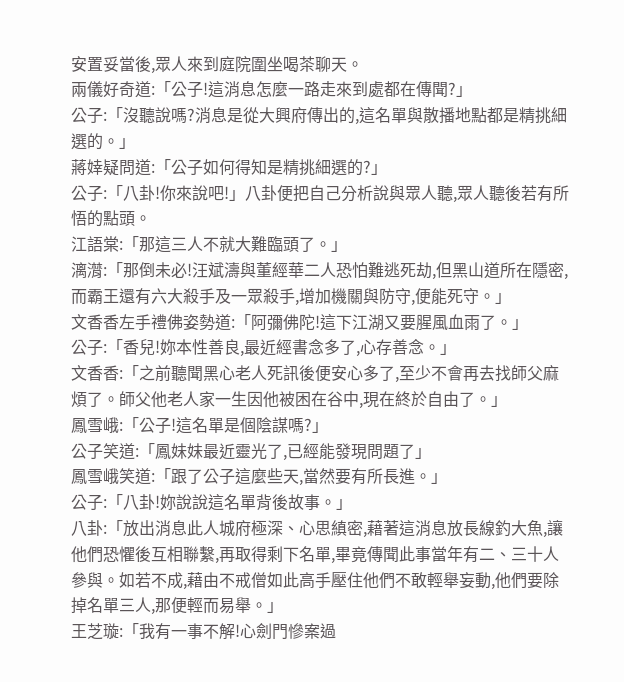安置妥當後,眾人來到庭院圍坐喝茶聊天。
兩儀好奇道:「公子!這消息怎麼一路走來到處都在傳聞?」
公子:「沒聽說嗎?消息是從大興府傳出的,這名單與散播地點都是精挑細選的。」
蔣婞疑問道:「公子如何得知是精挑細選的?」
公子:「八卦!你來說吧!」八卦便把自己分析說與眾人聽,眾人聽後若有所悟的點頭。
江語棠:「那這三人不就大難臨頭了。」
漓潸:「那倒未必!汪斌濤與董經華二人恐怕難逃死劫,但黑山道所在隱密,而霸王還有六大殺手及一眾殺手,增加機關與防守,便能死守。」
文香香左手禮佛姿勢道:「阿彌佛陀!這下江湖又要腥風血雨了。」
公子:「香兒!妳本性善良,最近經書念多了,心存善念。」
文香香:「之前聽聞黑心老人死訊後便安心多了,至少不會再去找師父麻煩了。師父他老人家一生因他被困在谷中,現在終於自由了。」
鳳雪峨:「公子!這名單是個陰謀嗎?」
公子笑道:「鳳妹妹最近靈光了,已經能發現問題了」
鳳雪峨笑道:「跟了公子這麼些天,當然要有所長進。」
公子:「八卦!妳說說這名單背後故事。」
八卦:「放出消息此人城府極深、心思縝密,藉著這消息放長線釣大魚,讓他們恐懼後互相聯繫,再取得剩下名單,畢竟傳聞此事當年有二、三十人參與。如若不成,藉由不戒僧如此高手壓住他們不敢輕舉妄動,他們要除掉名單三人,那便輕而易舉。」
王芝璇:「我有一事不解!心劍門慘案過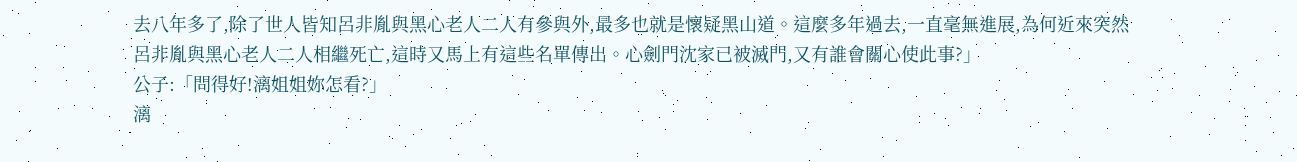去八年多了,除了世人皆知呂非胤與黑心老人二人有參與外,最多也就是懷疑黑山道。這麼多年過去,一直毫無進展,為何近來突然呂非胤與黑心老人二人相繼死亡,這時又馬上有這些名單傳出。心劍門沈家已被滅門,又有誰會關心使此事?」
公子:「問得好!漓姐姐妳怎看?」
漓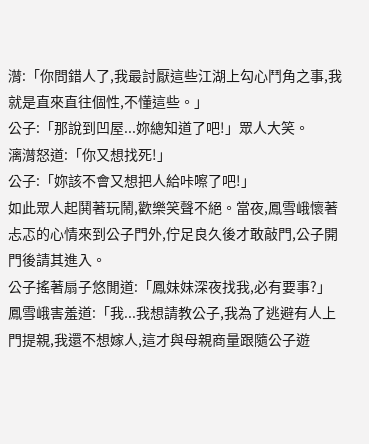潸:「你問錯人了,我最討厭這些江湖上勾心鬥角之事,我就是直來直往個性,不懂這些。」
公子:「那說到凹屋...妳總知道了吧!」眾人大笑。
漓潸怒道:「你又想找死!」
公子:「妳該不會又想把人給咔嚓了吧!」
如此眾人起鬨著玩鬧,歡樂笑聲不絕。當夜,鳳雪峨懷著忐忑的心情來到公子門外,佇足良久後才敢敲門,公子開門後請其進入。
公子搖著扇子悠閒道:「鳳妹妹深夜找我,必有要事?」
鳳雪峨害羞道:「我...我想請教公子,我為了逃避有人上門提親,我還不想嫁人,這才與母親商量跟隨公子遊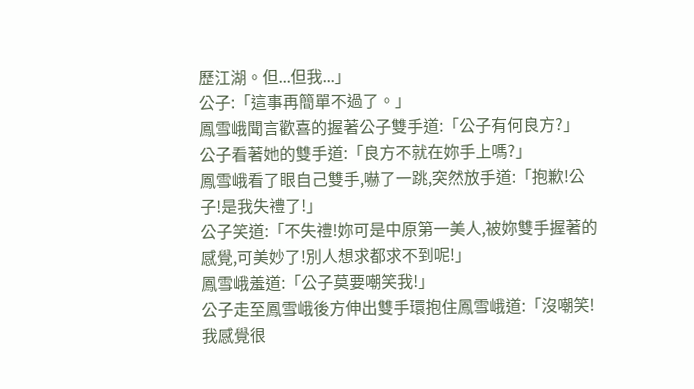歷江湖。但...但我...」
公子:「這事再簡單不過了。」
鳳雪峨聞言歡喜的握著公子雙手道:「公子有何良方?」
公子看著她的雙手道:「良方不就在妳手上嗎?」
鳳雪峨看了眼自己雙手,嚇了一跳,突然放手道:「抱歉!公子!是我失禮了!」
公子笑道:「不失禮!妳可是中原第一美人,被妳雙手握著的感覺,可美妙了!別人想求都求不到呢!」
鳳雪峨羞道:「公子莫要嘲笑我!」
公子走至鳳雪峨後方伸出雙手環抱住鳳雪峨道:「沒嘲笑!我感覺很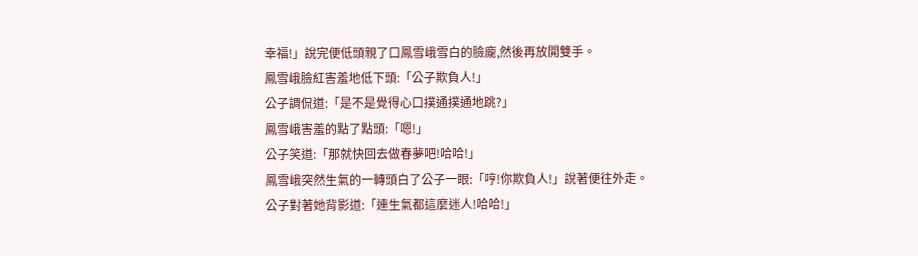幸福!」說完便低頭親了口鳳雪峨雪白的臉龐,然後再放開雙手。
鳳雪峨臉紅害羞地低下頭:「公子欺負人!」
公子調侃道:「是不是覺得心口撲通撲通地跳?」
鳳雪峨害羞的點了點頭:「嗯!」
公子笑道:「那就快回去做春夢吧!哈哈!」
鳳雪峨突然生氣的一轉頭白了公子一眼:「哼!你欺負人!」說著便往外走。
公子對著她背影道:「連生氣都這麼迷人!哈哈!」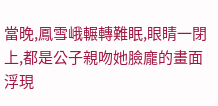當晚,鳳雪峨輾轉難眠,眼睛一閉上,都是公子親吻她臉龐的畫面浮現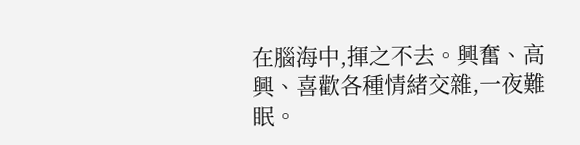在腦海中,揮之不去。興奮、高興、喜歡各種情緒交雜,一夜難眠。